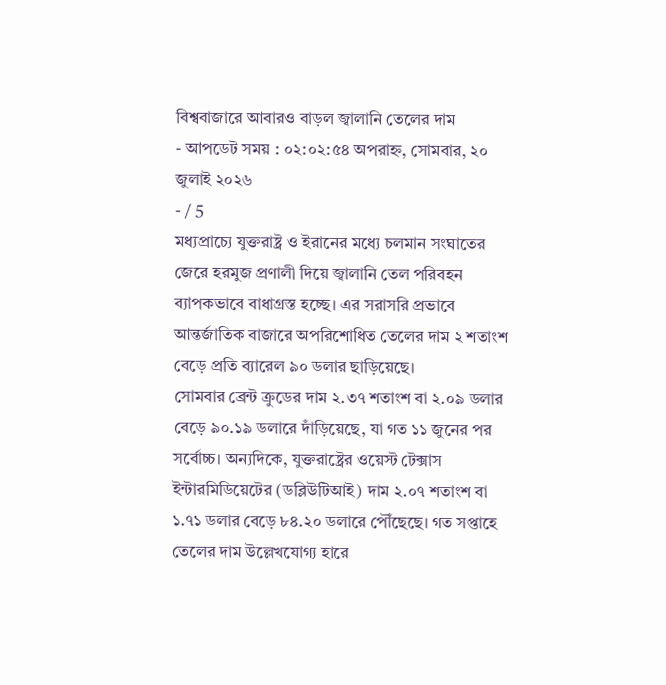বিশ্ববাজারে আবারও বাড়ল জ্বালানি তেলের দাম
- আপডেট সময় : ০২:০২:৫৪ অপরাহ্ন, সোমবার, ২০ জুলাই ২০২৬
- / 5
মধ্যপ্রাচ্যে যুক্তরাষ্ট্র ও ইরানের মধ্যে চলমান সংঘাতের জেরে হরমুজ প্রণালী দিয়ে জ্বালানি তেল পরিবহন ব্যাপকভাবে বাধাগ্রস্ত হচ্ছে। এর সরাসরি প্রভাবে আন্তর্জাতিক বাজারে অপরিশোধিত তেলের দাম ২ শতাংশ বেড়ে প্রতি ব্যারেল ৯০ ডলার ছাড়িয়েছে।
সোমবার ব্রেন্ট ক্রুডের দাম ২.৩৭ শতাংশ বা ২.০৯ ডলার বেড়ে ৯০.১৯ ডলারে দাঁড়িয়েছে, যা গত ১১ জুনের পর সর্বোচ্চ। অন্যদিকে, যুক্তরাষ্ট্রের ওয়েস্ট টেক্সাস ইন্টারমিডিয়েটের (ডব্লিউটিআই) দাম ২.০৭ শতাংশ বা ১.৭১ ডলার বেড়ে ৮৪.২০ ডলারে পৌঁছেছে। গত সপ্তাহে তেলের দাম উল্লেখযোগ্য হারে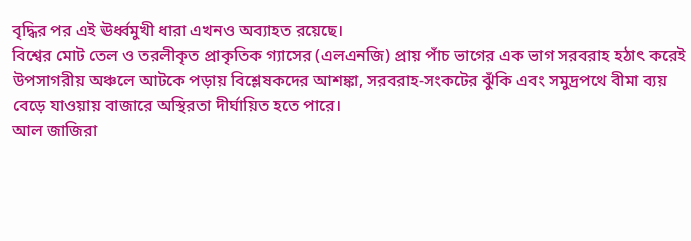বৃদ্ধির পর এই ঊর্ধ্বমুখী ধারা এখনও অব্যাহত রয়েছে।
বিশ্বের মোট তেল ও তরলীকৃত প্রাকৃতিক গ্যাসের (এলএনজি) প্রায় পাঁচ ভাগের এক ভাগ সরবরাহ হঠাৎ করেই উপসাগরীয় অঞ্চলে আটকে পড়ায় বিশ্লেষকদের আশঙ্কা, সরবরাহ-সংকটের ঝুঁকি এবং সমুদ্রপথে বীমা ব্যয় বেড়ে যাওয়ায় বাজারে অস্থিরতা দীর্ঘায়িত হতে পারে।
আল জাজিরা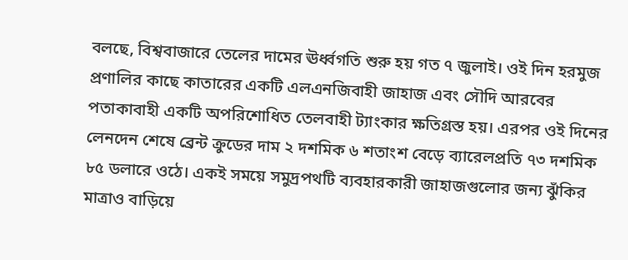বলছে, বিশ্ববাজারে তেলের দামের ঊর্ধ্বগতি শুরু হয় গত ৭ জুলাই। ওই দিন হরমুজ প্রণালির কাছে কাতারের একটি এলএনজিবাহী জাহাজ এবং সৌদি আরবের পতাকাবাহী একটি অপরিশোধিত তেলবাহী ট্যাংকার ক্ষতিগ্রস্ত হয়। এরপর ওই দিনের লেনদেন শেষে ব্রেন্ট ক্রুডের দাম ২ দশমিক ৬ শতাংশ বেড়ে ব্যারেলপ্রতি ৭৩ দশমিক ৮৫ ডলারে ওঠে। একই সময়ে সমুদ্রপথটি ব্যবহারকারী জাহাজগুলোর জন্য ঝুঁকির মাত্রাও বাড়িয়ে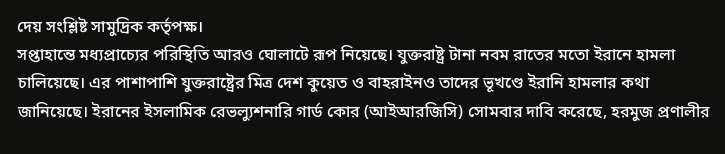দেয় সংশ্লিষ্ট সামুদ্রিক কর্তৃপক্ষ।
সপ্তাহান্তে মধ্যপ্রাচ্যের পরিস্থিতি আরও ঘোলাটে রূপ নিয়েছে। যুক্তরাষ্ট্র টানা নবম রাতের মতো ইরানে হামলা চালিয়েছে। এর পাশাপাশি যুক্তরাষ্ট্রের মিত্র দেশ কুয়েত ও বাহরাইনও তাদের ভূখণ্ডে ইরানি হামলার কথা জানিয়েছে। ইরানের ইসলামিক রেভল্যুশনারি গার্ড কোর (আইআরজিসি) সোমবার দাবি করেছে, হরমুজ প্রণালীর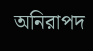অনিরাপদ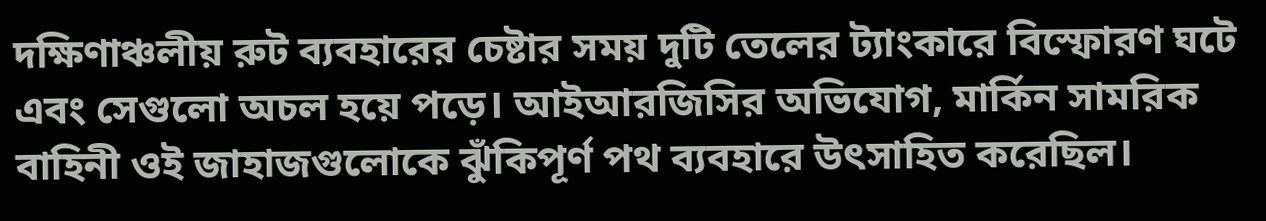দক্ষিণাঞ্চলীয় রুট ব্যবহারের চেষ্টার সময় দুটি তেলের ট্যাংকারে বিস্ফোরণ ঘটে এবং সেগুলো অচল হয়ে পড়ে। আইআরজিসির অভিযোগ, মার্কিন সামরিক বাহিনী ওই জাহাজগুলোকে ঝুঁকিপূর্ণ পথ ব্যবহারে উৎসাহিত করেছিল।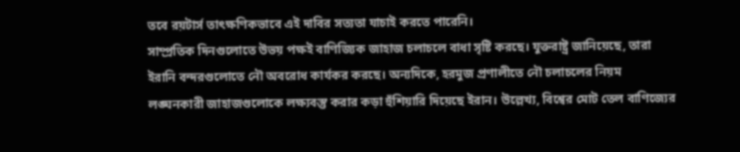তবে রয়টার্স তাৎক্ষণিকভাবে এই দাবির সত্যতা যাচাই করতে পারেনি।
সাম্প্রতিক দিনগুলোতে উভয় পক্ষই বাণিজ্যিক জাহাজ চলাচলে বাধা সৃষ্টি করছে। যুক্তরাষ্ট্র জানিয়েছে, তারা ইরানি বন্দরগুলোতে নৌ অবরোধ কার্যকর করছে। অন্যদিকে, হরমুজ প্রণালীতে নৌ চলাচলের নিয়ম লঙ্ঘনকারী জাহাজগুলোকে লক্ষ্যবস্তু করার কড়া হুঁশিয়ারি দিয়েছে ইরান। উল্লেখ্য, বিশ্বের মোট তেল বাণিজ্যের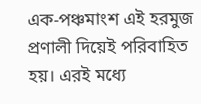এক-পঞ্চমাংশ এই হরমুজ প্রণালী দিয়েই পরিবাহিত হয়। এরই মধ্যে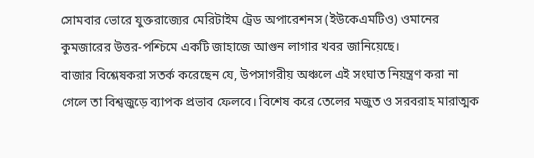সোমবার ভোরে যুক্তরাজ্যের মেরিটাইম ট্রেড অপারেশনস (ইউকেএমটিও) ওমানের কুমজারের উত্তর-পশ্চিমে একটি জাহাজে আগুন লাগার খবর জানিয়েছে।
বাজার বিশ্লেষকরা সতর্ক করেছেন যে, উপসাগরীয় অঞ্চলে এই সংঘাত নিয়ন্ত্রণ করা না গেলে তা বিশ্বজুড়ে ব্যাপক প্রভাব ফেলবে। বিশেষ করে তেলের মজুত ও সরবরাহ মারাত্মক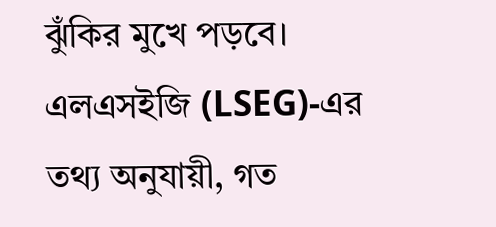ঝুঁকির মুখে পড়বে। এলএসইজি (LSEG)-এর তথ্য অনুযায়ী, গত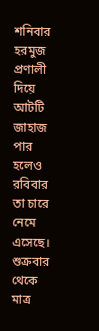শনিবার হরমুজ প্রণালী দিয়ে আটটি জাহাজ পার হলেও রবিবার তা চারে নেমে এসেছে। শুক্রবার থেকে মাত্র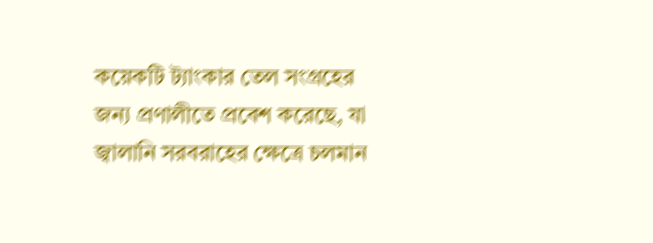কয়েকটি ট্যাংকার তেল সংগ্রহের জন্য প্রণালীতে প্রবেশ করেছে, যা জ্বালানি সরবরাহের ক্ষেত্রে চলমান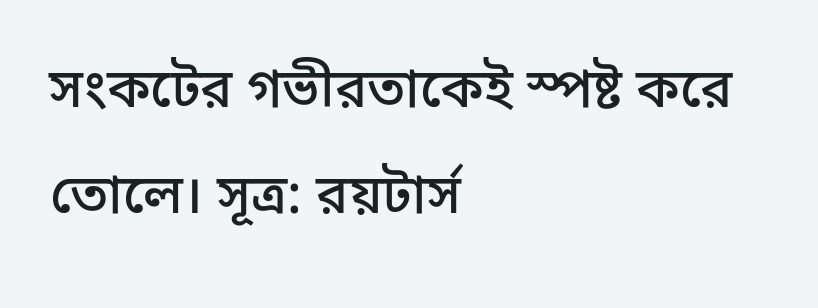সংকটের গভীরতাকেই স্পষ্ট করে তোলে। সূত্র: রয়টার্স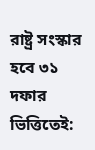রাষ্ট্র সংস্কার হবে ৩১ দফার ভিত্তিতেই: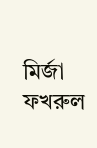মির্জা ফখরুল